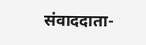संवाददाता-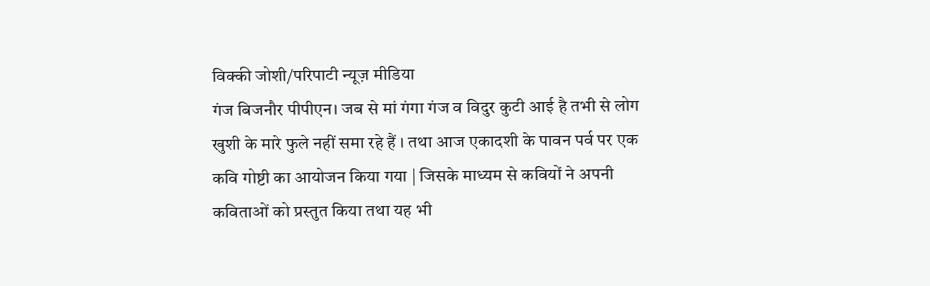विक्की जोशी/परिपाटी न्यूज़ मीडिया
गंज बिजनौर पीपीएन। जब से मां गंगा गंज व विदुर कुटी आई है तभी से लोग खुशी के मारे फुले नहीं समा रहे हैं । तथा आज एकादशी के पावन पर्व पर एक कवि गोष्टी का आयोजन किया गया | जिसके माध्यम से कवियों ने अपनी कविताओं को प्रस्तुत किया तथा यह भी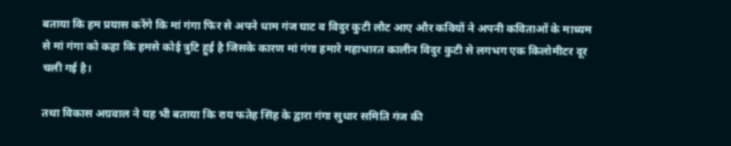बताया कि हम प्रयास करेंगे कि मां गंगा फिर से अपने धाम गंज घाट व विदुर कुटी लौट आए और कवियों ने अपनी कविताओं के माध्यम से मां गंगा को कहा कि हमसे कोई त्रुटि हुई है जिसके कारण मां गंगा हमारे महाभारत कालीन विदुर कुटी से लगभग एक किलोमीटर दूर चली गई है।

तथा विकास अग्रवाल ने यह भी बताया कि राय फतेह सिंह के द्वारा गंगा सुधार समिति गंज की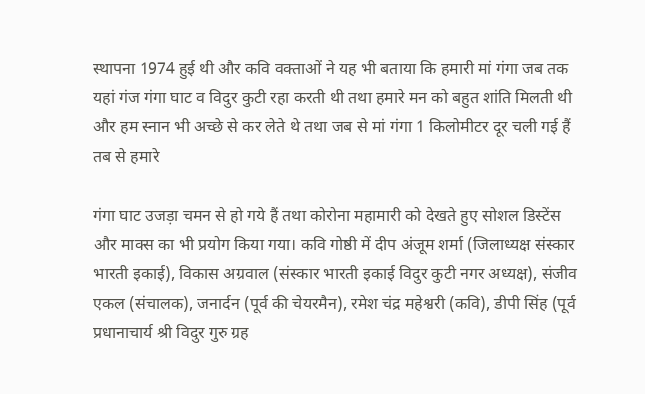स्थापना 1974 हुई थी और कवि वक्ताओं ने यह भी बताया कि हमारी मां गंगा जब तक यहां गंज गंगा घाट व विदुर कुटी रहा करती थी तथा हमारे मन को बहुत शांति मिलती थी और हम स्नान भी अच्छे से कर लेते थे तथा जब से मां गंगा 1 किलोमीटर दूर चली गई हैं तब से हमारे

गंगा घाट उजड़ा चमन से हो गये हैं तथा कोरोना महामारी को देखते हुए सोशल डिस्टेंस और माक्स का भी प्रयोग किया गया। कवि गोष्ठी में दीप अंजूम शर्मा (जिलाध्यक्ष संस्कार भारती इकाई), विकास अग्रवाल (संस्कार भारती इकाई विदुर कुटी नगर अध्यक्ष), संजीव एकल (संचालक), जनार्दन (पूर्व की चेयरमैन), रमेश चंद्र महेश्वरी (कवि), डीपी सिंह (पूर्व प्रधानाचार्य श्री विदुर गुरु ग्रह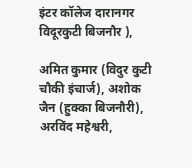इंटर कॉलेज दारानगर विदूरकुटी बिजनौर ),

अमित कुमार (विदुर कुटी चौकी इंचार्ज), अशोक जैन (हुक्का बिजनौरी), अरविंद महेश्वरी,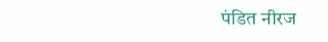पंडित नीरज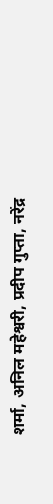शर्मा, अनिल महेश्वरी, प्रदीप गुप्ता, नरेंद्र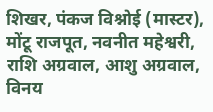शिखर, पंकज विश्नोई (मास्टर), मोंटू राजपूत, नवनीत महेश्वरी, राशि अग्रवाल, आशु अग्रवाल, विनय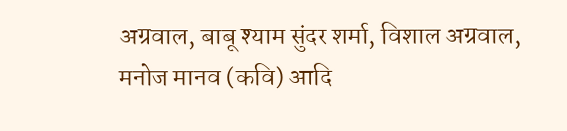अग्रवाल, बाबू श्याम सुंदर शर्मा, विशाल अग्रवाल, मनोज मानव (कवि) आदि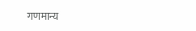गणमान्य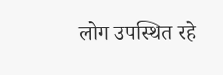लोग उपस्थित रहे